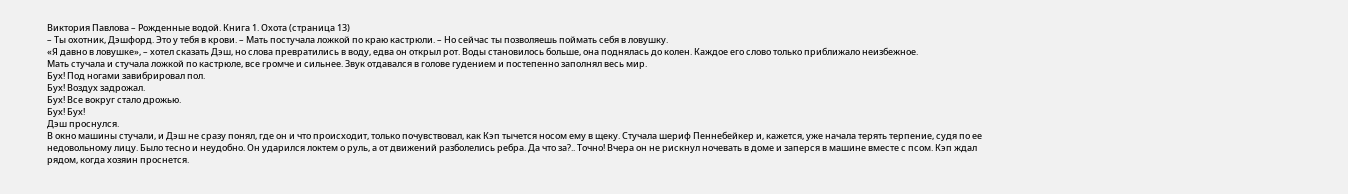Виктория Павлова – Рожденные водой. Книга 1. Охота (страница 13)
– Ты охотник, Дэшфорд. Это у тебя в крови. – Мать постучала ложкой по краю кастрюли. – Но сейчас ты позволяешь поймать себя в ловушку.
«Я давно в ловушке», – хотел сказать Дэш, но слова превратились в воду, едва он открыл рот. Воды становилось больше, она поднялась до колен. Каждое его слово только приближало неизбежное.
Мать стучала и стучала ложкой по кастрюле, все громче и сильнее. Звук отдавался в голове гудением и постепенно заполнял весь мир.
Бух! Под ногами завибрировал пол.
Бух! Воздух задрожал.
Бух! Все вокруг стало дрожью.
Бух! Бух!
Дэш проснулся.
В окно машины стучали, и Дэш не сразу понял, где он и что происходит, только почувствовал, как Кэп тычется носом ему в щеку. Стучала шериф Пеннебейкер и, кажется, уже начала терять терпение, судя по ее недовольному лицу. Было тесно и неудобно. Он ударился локтем о руль, а от движений разболелись ребра. Да что за?.. Точно! Вчера он не рискнул ночевать в доме и заперся в машине вместе с псом. Кэп ждал рядом, когда хозяин проснется.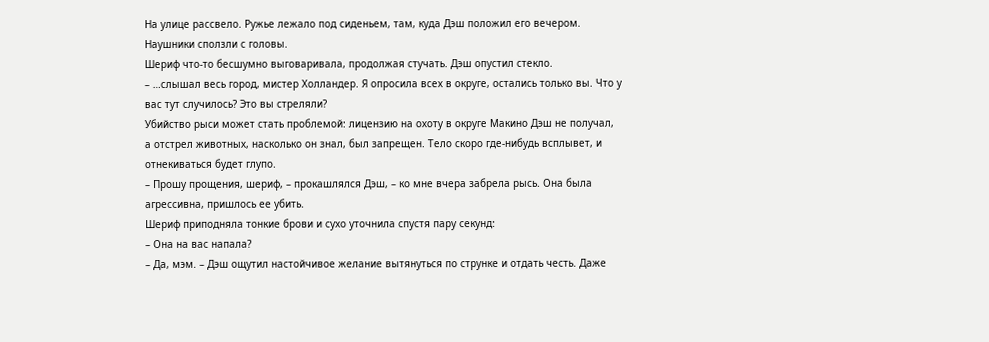На улице рассвело. Ружье лежало под сиденьем, там, куда Дэш положил его вечером. Наушники сползли с головы.
Шериф что‐то бесшумно выговаривала, продолжая стучать. Дэш опустил стекло.
– …слышал весь город, мистер Холландер. Я опросила всех в округе, остались только вы. Что у вас тут случилось? Это вы стреляли?
Убийство рыси может стать проблемой: лицензию на охоту в округе Макино Дэш не получал, а отстрел животных, насколько он знал, был запрещен. Тело скоро где‐нибудь всплывет, и отнекиваться будет глупо.
– Прошу прощения, шериф, – прокашлялся Дэш, – ко мне вчера забрела рысь. Она была агрессивна, пришлось ее убить.
Шериф приподняла тонкие брови и сухо уточнила спустя пару секунд:
– Она на вас напала?
– Да, мэм. – Дэш ощутил настойчивое желание вытянуться по струнке и отдать честь. Даже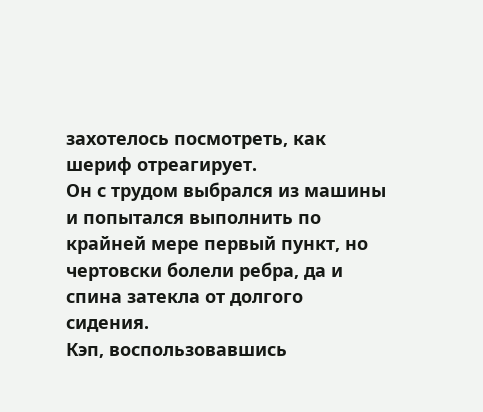захотелось посмотреть, как шериф отреагирует.
Он с трудом выбрался из машины и попытался выполнить по крайней мере первый пункт, но чертовски болели ребра, да и спина затекла от долгого сидения.
Кэп, воспользовавшись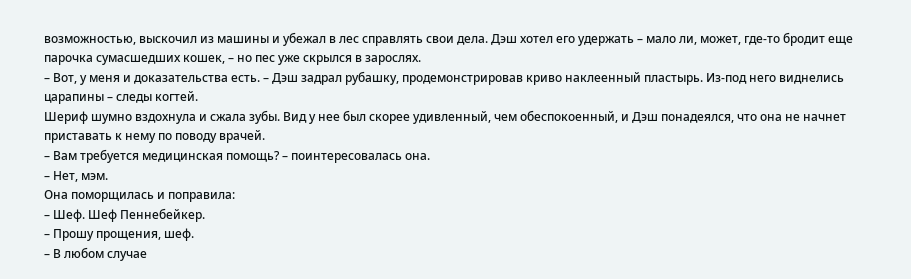возможностью, выскочил из машины и убежал в лес справлять свои дела. Дэш хотел его удержать – мало ли, может, где‐то бродит еще парочка сумасшедших кошек, – но пес уже скрылся в зарослях.
– Вот, у меня и доказательства есть. – Дэш задрал рубашку, продемонстрировав криво наклеенный пластырь. Из-под него виднелись царапины – следы когтей.
Шериф шумно вздохнула и сжала зубы. Вид у нее был скорее удивленный, чем обеспокоенный, и Дэш понадеялся, что она не начнет приставать к нему по поводу врачей.
– Вам требуется медицинская помощь? – поинтересовалась она.
– Нет, мэм.
Она поморщилась и поправила:
– Шеф. Шеф Пеннебейкер.
– Прошу прощения, шеф.
– В любом случае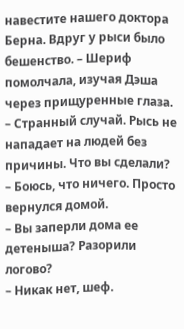навестите нашего доктора Берна. Вдруг у рыси было бешенство. – Шериф помолчала, изучая Дэша через прищуренные глаза. – Странный случай. Рысь не нападает на людей без причины. Что вы сделали?
– Боюсь, что ничего. Просто вернулся домой.
– Вы заперли дома ее детеныша? Разорили логово?
– Никак нет, шеф.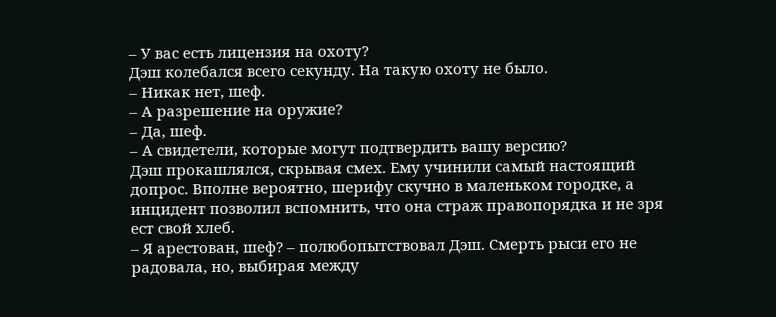– У вас есть лицензия на охоту?
Дэш колебался всего секунду. На такую охоту не было.
– Никак нет, шеф.
– А разрешение на оружие?
– Да, шеф.
– А свидетели, которые могут подтвердить вашу версию?
Дэш прокашлялся, скрывая смех. Ему учинили самый настоящий допрос. Вполне вероятно, шерифу скучно в маленьком городке, а инцидент позволил вспомнить, что она страж правопорядка и не зря ест свой хлеб.
– Я арестован, шеф? – полюбопытствовал Дэш. Смерть рыси его не радовала, но, выбирая между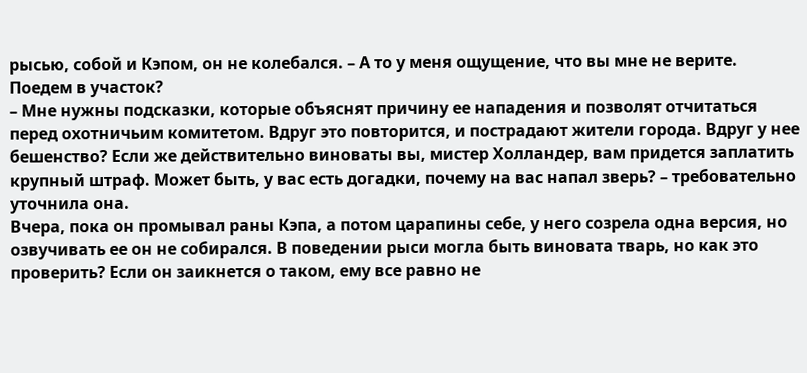рысью, собой и Кэпом, он не колебался. – А то у меня ощущение, что вы мне не верите. Поедем в участок?
– Мне нужны подсказки, которые объяснят причину ее нападения и позволят отчитаться перед охотничьим комитетом. Вдруг это повторится, и пострадают жители города. Вдруг у нее бешенство? Если же действительно виноваты вы, мистер Холландер, вам придется заплатить крупный штраф. Может быть, у вас есть догадки, почему на вас напал зверь? – требовательно уточнила она.
Вчера, пока он промывал раны Кэпа, а потом царапины себе, у него созрела одна версия, но озвучивать ее он не собирался. В поведении рыси могла быть виновата тварь, но как это проверить? Если он заикнется о таком, ему все равно не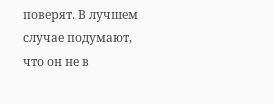поверят. В лучшем случае подумают, что он не в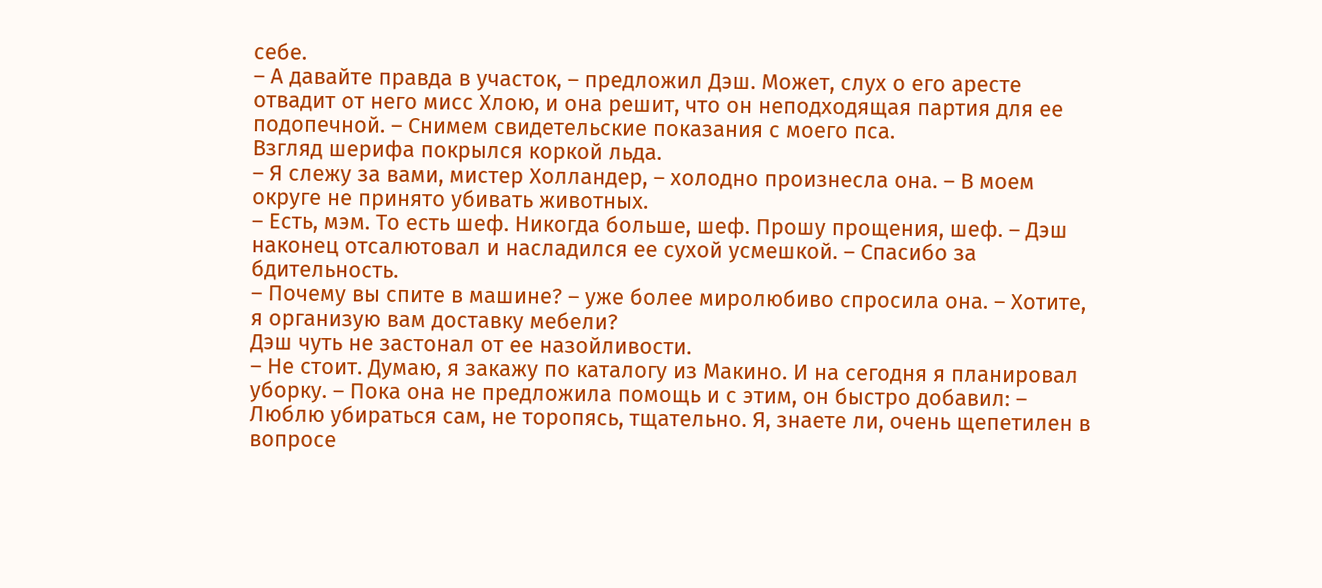себе.
– А давайте правда в участок, – предложил Дэш. Может, слух о его аресте отвадит от него мисс Хлою, и она решит, что он неподходящая партия для ее подопечной. – Снимем свидетельские показания с моего пса.
Взгляд шерифа покрылся коркой льда.
– Я слежу за вами, мистер Холландер, – холодно произнесла она. – В моем округе не принято убивать животных.
– Есть, мэм. То есть шеф. Никогда больше, шеф. Прошу прощения, шеф. – Дэш наконец отсалютовал и насладился ее сухой усмешкой. – Спасибо за бдительность.
– Почему вы спите в машине? – уже более миролюбиво спросила она. – Хотите, я организую вам доставку мебели?
Дэш чуть не застонал от ее назойливости.
– Не стоит. Думаю, я закажу по каталогу из Макино. И на сегодня я планировал уборку. – Пока она не предложила помощь и с этим, он быстро добавил: – Люблю убираться сам, не торопясь, тщательно. Я, знаете ли, очень щепетилен в вопросе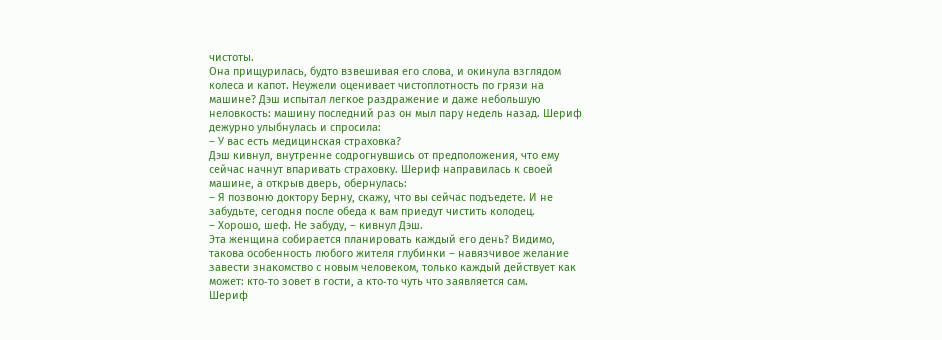чистоты.
Она прищурилась, будто взвешивая его слова, и окинула взглядом колеса и капот. Неужели оценивает чистоплотность по грязи на машине? Дэш испытал легкое раздражение и даже небольшую неловкость: машину последний раз он мыл пару недель назад. Шериф дежурно улыбнулась и спросила:
– У вас есть медицинская страховка?
Дэш кивнул, внутренне содрогнувшись от предположения, что ему сейчас начнут впаривать страховку. Шериф направилась к своей машине, а открыв дверь, обернулась:
– Я позвоню доктору Берну, скажу, что вы сейчас подъедете. И не забудьте, сегодня после обеда к вам приедут чистить колодец.
– Хорошо, шеф. Не забуду, – кивнул Дэш.
Эта женщина собирается планировать каждый его день? Видимо, такова особенность любого жителя глубинки – навязчивое желание завести знакомство с новым человеком, только каждый действует как может: кто‐то зовет в гости, а кто‐то чуть что заявляется сам.
Шериф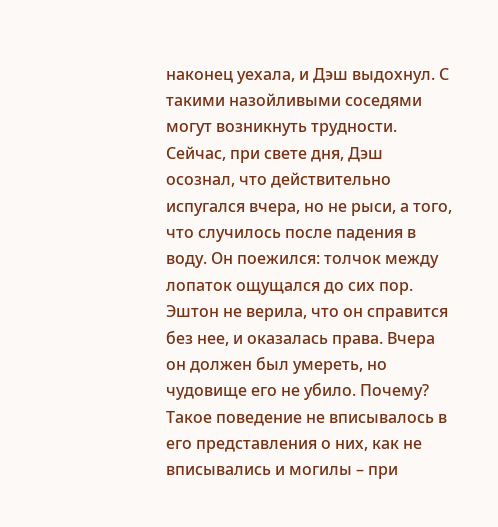наконец уехала, и Дэш выдохнул. С такими назойливыми соседями могут возникнуть трудности.
Сейчас, при свете дня, Дэш осознал, что действительно испугался вчера, но не рыси, а того, что случилось после падения в воду. Он поежился: толчок между лопаток ощущался до сих пор.
Эштон не верила, что он справится без нее, и оказалась права. Вчера он должен был умереть, но чудовище его не убило. Почему? Такое поведение не вписывалось в его представления о них, как не вписывались и могилы – при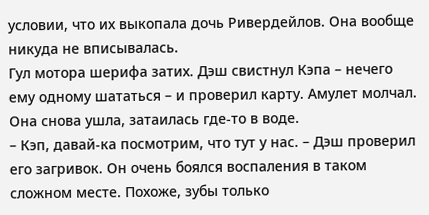условии, что их выкопала дочь Ривердейлов. Она вообще никуда не вписывалась.
Гул мотора шерифа затих. Дэш свистнул Кэпа – нечего ему одному шататься – и проверил карту. Амулет молчал. Она снова ушла, затаилась где‐то в воде.
– Кэп, давай-ка посмотрим, что тут у нас. – Дэш проверил его загривок. Он очень боялся воспаления в таком сложном месте. Похоже, зубы только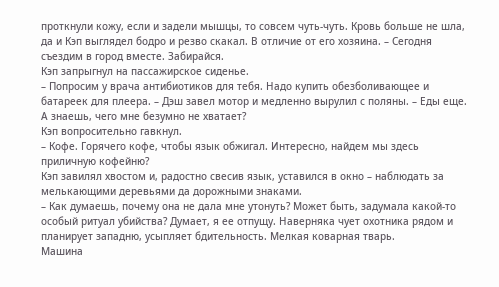проткнули кожу, если и задели мышцы, то совсем чуть-чуть. Кровь больше не шла, да и Кэп выглядел бодро и резво скакал. В отличие от его хозяина. – Сегодня съездим в город вместе. Забирайся.
Кэп запрыгнул на пассажирское сиденье.
– Попросим у врача антибиотиков для тебя. Надо купить обезболивающее и батареек для плеера. – Дэш завел мотор и медленно вырулил с поляны. – Еды еще. А знаешь, чего мне безумно не хватает?
Кэп вопросительно гавкнул.
– Кофе. Горячего кофе, чтобы язык обжигал. Интересно, найдем мы здесь приличную кофейню?
Кэп завилял хвостом и, радостно свесив язык, уставился в окно – наблюдать за мелькающими деревьями да дорожными знаками.
– Как думаешь, почему она не дала мне утонуть? Может быть, задумала какой‐то особый ритуал убийства? Думает, я ее отпущу. Наверняка чует охотника рядом и планирует западню, усыпляет бдительность. Мелкая коварная тварь.
Машина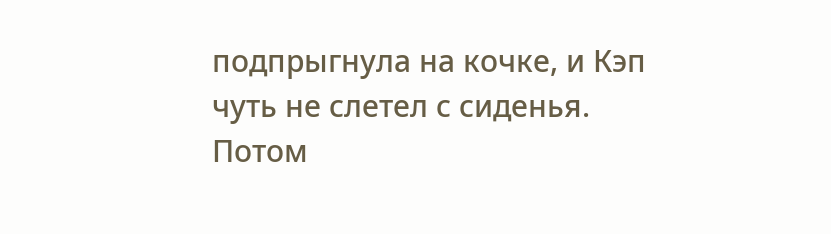подпрыгнула на кочке, и Кэп чуть не слетел с сиденья. Потом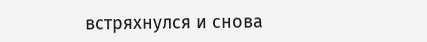встряхнулся и снова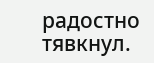радостно тявкнул.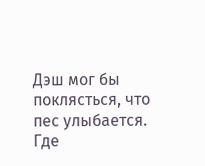Дэш мог бы поклясться, что пес улыбается. Где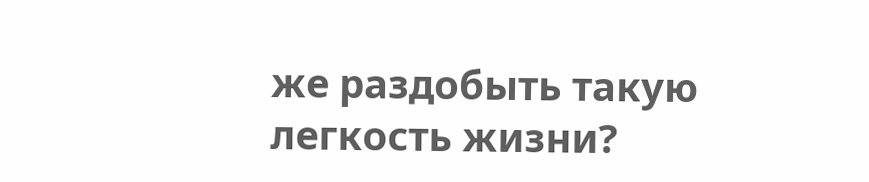же раздобыть такую легкость жизни?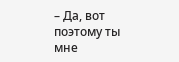– Да, вот поэтому ты мне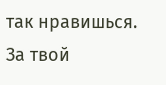так нравишься. За твой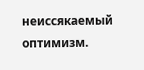неиссякаемый оптимизм.